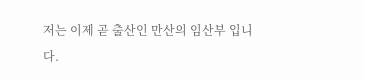저는 이제 곧 출산인 만산의 임산부 입니다.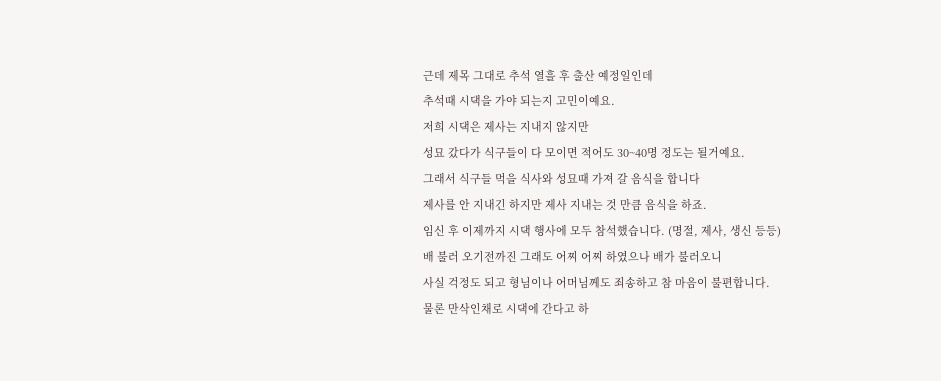근데 제목 그대로 추석 열흘 후 출산 예정일인데
추석때 시댁을 가야 되는지 고민이예요.
저희 시댁은 제사는 지내지 않지만
성묘 갔다가 식구들이 다 모이면 적어도 30~40명 정도는 될거예요.
그래서 식구들 먹을 식사와 성묘때 가져 갈 음식을 합니다
제사를 안 지내긴 하지만 제사 지내는 것 만큼 음식을 하죠.
임신 후 이제까지 시댁 행사에 모두 참석했습니다. (명절, 제사, 생신 등등)
배 불러 오기전까진 그래도 어찌 어찌 하였으나 배가 불러오니
사실 걱정도 되고 형님이나 어머님께도 죄송하고 참 마음이 불편합니다.
물론 만삭인채로 시댁에 간다고 하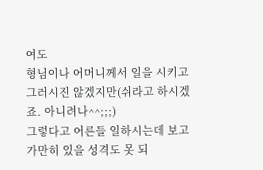여도
형님이나 어머니께서 일을 시키고 그러시진 않겠지만(쉬라고 하시겠죠. 아니려나^^;;;)
그렇다고 어른들 일하시는데 보고 가만히 있을 성격도 못 되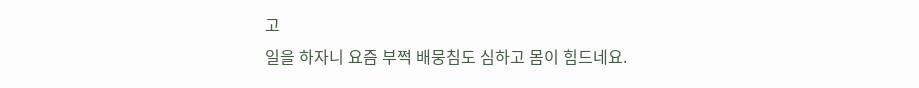고
일을 하자니 요즘 부쩍 배뭉침도 심하고 몸이 힘드네요.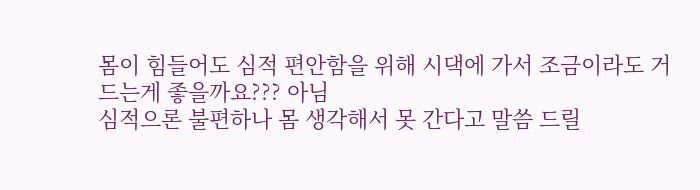몸이 힘들어도 심적 편안함을 위해 시댁에 가서 조금이라도 거드는게 좋을까요??? 아님
심적으론 불편하나 몸 생각해서 못 간다고 말씀 드릴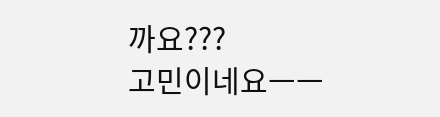까요???
고민이네요ㅡㅡ